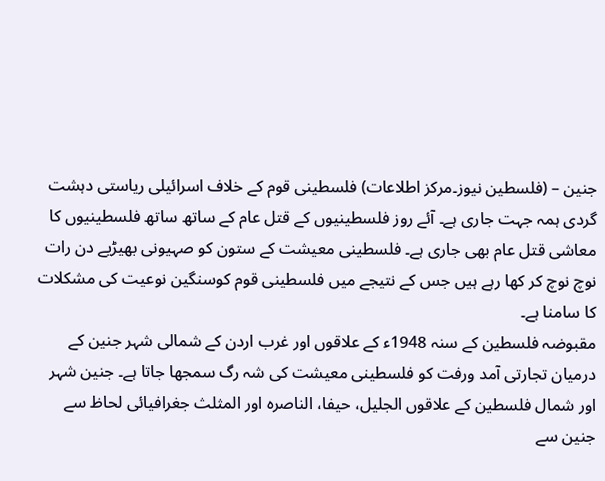جنین – (فلسطین نیوز۔مرکز اطلاعات) فلسطینی قوم کے خلاف اسرائیلی ریاستی دہشت گردی ہمہ جہت جاری ہے۔ آئے روز فلسطینیوں کے قتل عام کے ساتھ ساتھ فلسطینیوں کا معاشی قتل عام بھی جاری ہے۔ فلسطینی معیشت کے ستون کو صہیونی بھیڑیے دن رات نوچ نوچ کر کھا رہے ہیں جس کے نتیجے میں فلسطینی قوم کوسنگین نوعیت کی مشکلات کا سامنا ہے۔
مقبوضہ فلسطین کے سنہ 1948ء کے علاقوں اور غرب اردن کے شمالی شہر جنین کے درمیان تجارتی آمد ورفت کو فلسطینی معیشت کی شہ رگ سمجھا جاتا ہے۔ جنین شہر اور شمال فلسطین کے علاقوں الجلیل، حیفا، الناصرہ اور المثلث جغرافیائی لحاظ سے جنین سے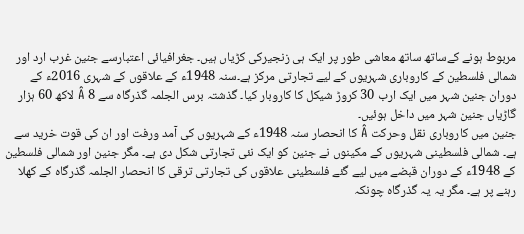مربوط ہونے کےساتھ ساتھ معاشی طور پر ایک ہی زنجیرکی کڑیاں ہیں۔ جغرافیائی اعتبارسے جنین غرب ارد اور شمالی فلسطین کے کاروباری شہریوں کے لیے تجارتی مرکز ہے۔سنہ 1948ء کے علاقوں کے شہری 2016ء کے دوران جنین شہر میں ایک ارب 30 کروڑ شیکل کا کاروبار کیا۔ گذشتہ برس الجلمہ گذرگاہ سے 8 Â لاکھ 60 ہزار گاڑیاں جنین شہر میں داخل ہوئیں۔
جنین میں کاروباری نقل وحرکت Â کا انحصار سنہ 1948ء کے شہریوں کی آمد ورفت اور ان کی قوت خرید سے ہے۔ شمالی فلسطینی شہریوں کے مکینوں نے جنین کو ایک نئی تجارتی شکل دی ہے۔ مگر جنین اور شمالی فلسطین کے 1948ء کے دوران قبضے میں لیے گئے فلسطینی علاقوں کی تجارتی ترقی کا انحصار الجلمہ گذرگاہ کے کھلا رہنے پر ہے۔ مگر یہ یہ گذرگاہ چونکہ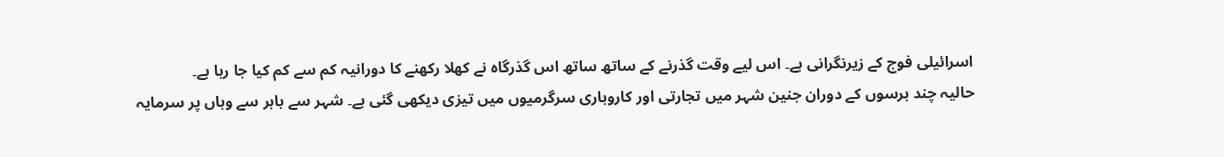اسرائیلی فوج کے زیرنگرانی ہے۔ اس لیے وقت گذرنے کے ساتھ ساتھ اس گذرگاہ نے کھلا رکھنے کا دورانیہ کم سے کم کیا جا رہا ہے۔
حالیہ چند برسوں کے دوران جنین شہر میں تجارتی اور کاروباری سرگرمیوں میں تیزی دیکھی گئی ہے۔ شہر سے باہر سے وہاں پر سرمایہ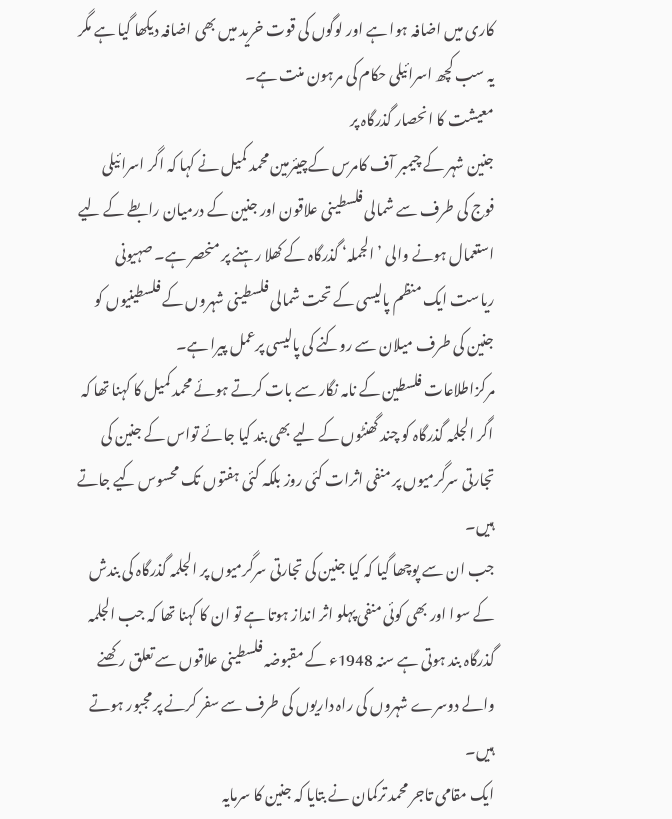کاری میں اضافہ ہوا ہے اور لوگوں کی قوت خرید میں بھی اضافہ دیکھا گیا ہے مگر یہ سب کچھ اسرائیلی حکام کی مرہون منت ہے۔
معیشت کا انحصار گذرگاہ پر
جنین شہر کے چیمبر آف کامرس کےچیئرمین محمد کمیل نے کہا کہ اگر اسرائیلی فوج کی طرف سے شمالی فلسطینی علاقون اور جنین کے درمیان رابطے کے لیے استعمال ہونے والی ’الجملہ‘ گذرگاہ کے کھلا رہنے پر منحصر ہے۔ صہیونی ریاست ایک منظم پالیسی کے تحت شمالی فلسطینی شہروں کے فلسطینیوں کو جنین کی طرف میلان سے روکنے کی پالیسی پرعمل پیرا ہے۔
مرکزاطلاعات فلسطین کے نامہ نگار سے بات کرتے ہوئے محمد کمیل کا کہنا تھا کہ اگر الجلمہ گذرگاہ کو چند گھنٹوں کے لیے بھی بند کیا جائے تواس کے جنین کی تجارتی سرگرمیوں پر منفی اثرات کئی روز بلکہ کئی ہفتوں تک محسوس کیے جاتے ہیں۔
جب ان سے پوچھا گیا کہ کیا جنین کی تجارتی سرگرمیوں پر الجلمہ گذرگاہ کی بندش کے سوا اور بھی کوئی منفی پہلو اثر انداز ہوتا ہے تو ان کا کہنا تھا کہ جب الجلمہ گذرگاہ بند ہوتی ہے سنہ 1948ء کے مقبوضہ فلسطینی علاقوں سے تعلق رکھنے والے دوسرے شہروں کی راہ داریوں کی طرف سے سفر کرنے پر مجبور ہوتے ہیں۔
ایک مقامی تاجر محمد ترکمان نے بتایا کہ جنین کا سرمایہ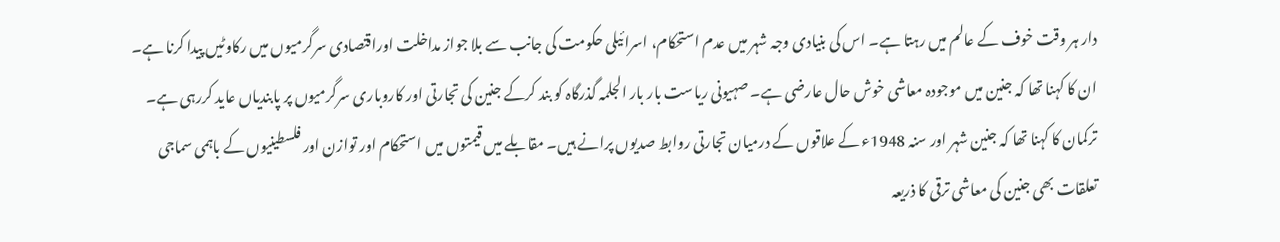دار ہر وقت خوف کے عالم میں رہتا ہے۔ اس کی بنیادی وجہ شہر میں عدم استحکام، اسرائیلی حکومت کی جانب سے بلا جواز مداخلت اوراقتصادی سرگرمیوں میں رکاوٹیں پیدا کرنا ہے۔
ان کا کہنا تھا کہ جنین میں موجودہ معاشی خوش حال عارضی ہے۔ صہیونی ریاست بار بار الجلمہ گذرگاہ کو بند کرکے جنین کی تجارتی اور کاروباری سرگرمیوں پر پابندیاں عاید کررہی ہے۔
ترکمان کا کہنا تھا کہ جنین شہر اور سنہ 1948ء کے علاقوں کے درمیان تجارتی روابط صدیوں پرانے ہیں۔ مقابلے میں قیمتوں میں استحکام اور توازن اور فلسطینیوں کے باہمی سماجی تعلقات بھی جنین کی معاشی ترقی کا ذریعہ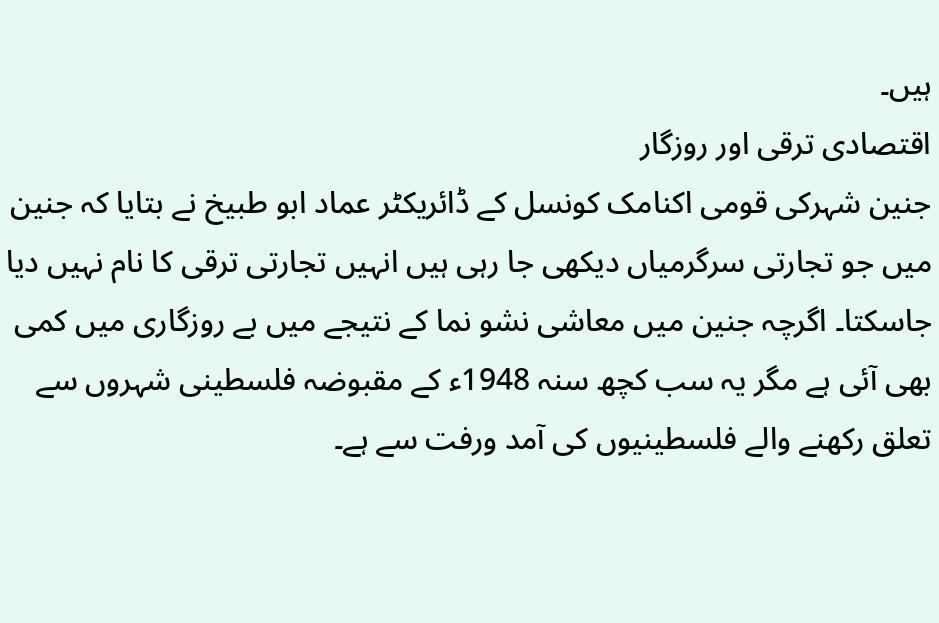ہیں۔
اقتصادی ترقی اور روزگار
جنین شہرکی قومی اکنامک کونسل کے ڈائریکٹر عماد ابو طبیخ نے بتایا کہ جنین میں جو تجارتی سرگرمیاں دیکھی جا رہی ہیں انہیں تجارتی ترقی کا نام نہیں دیا جاسکتا۔ اگرچہ جنین میں معاشی نشو نما کے نتیجے میں بے روزگاری میں کمی بھی آئی ہے مگر یہ سب کچھ سنہ 1948ء کے مقبوضہ فلسطینی شہروں سے تعلق رکھنے والے فلسطینیوں کی آمد ورفت سے ہے۔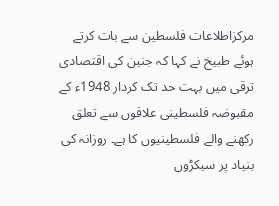مرکزاطلاعات فلسطین سے بات کرتے ہوئے طبیخ نے کہا کہ جنین کی اقتصادی ترقی میں بہت حد تک کردار 1948ء کے مقبوضہ فلسطینی علاقوں سے تعلق رکھنے والے فلسطینیوں کا ہے۔ روزانہ کی بنیاد پر سیکڑوں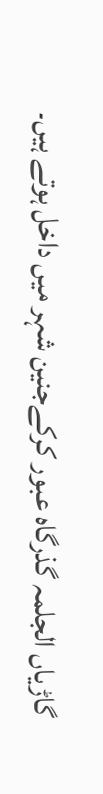گاڑیاں الجلمہ گذرگاہ عبور کرکےجنین شہر میں داخل ہوتے ہیں۔